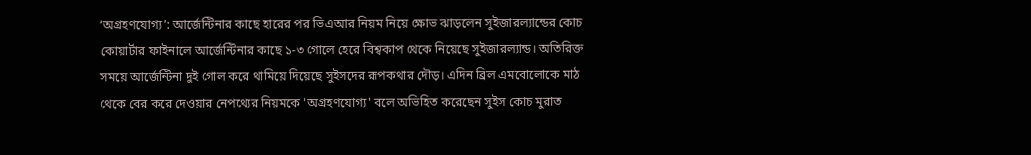‘অগ্রহণযোগ্য’: আর্জেন্টিনার কাছে হারের পর ভিএআর নিয়ম নিয়ে ক্ষোভ ঝাড়লেন সুইজারল্যান্ডের কোচ
কোয়ার্টার ফাইনালে আর্জেন্টিনার কাছে ১-৩ গোলে হেরে বিশ্বকাপ থেকে নিয়েছে সুইজারল্যান্ড। অতিরিক্ত সময়ে আর্জেন্টিনা দুই গোল করে থামিয়ে দিয়েছে সুইসদের রূপকথার দৌড়। এদিন ব্রিল এমবোলোকে মাঠ থেকে বের করে দেওয়ার নেপথ্যের নিয়মকে 'অগ্রহণযোগ্য' বলে অভিহিত করেছেন সুইস কোচ মুরাত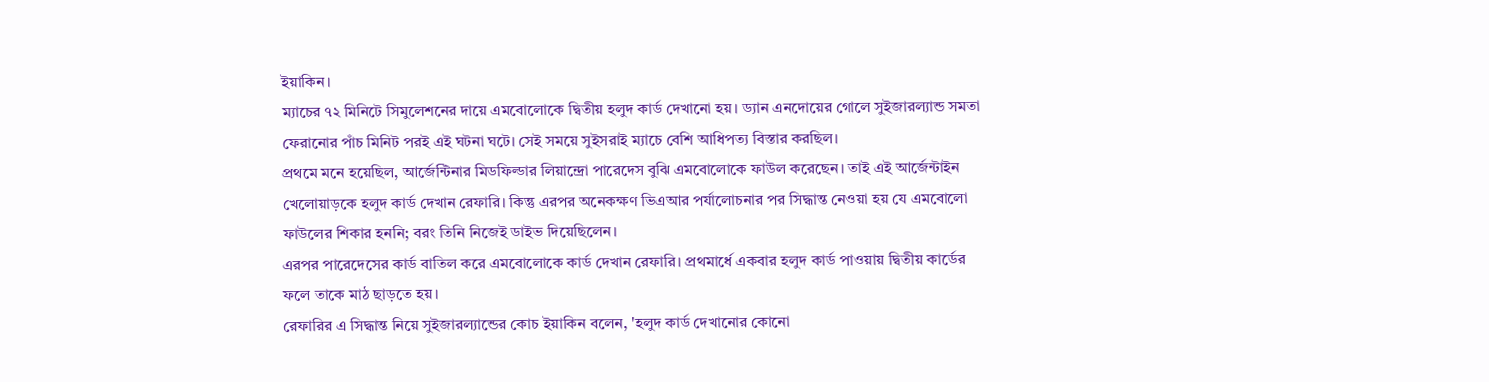ইয়াকিন।
ম্যাচের ৭২ মিনিটে সিমুলেশনের দায়ে এমবোলোকে দ্বিতীয় হলুদ কার্ড দেখানো হয়। ড্যান এনদোয়ের গোলে সুইজারল্যান্ড সমতা ফেরানোর পাঁচ মিনিট পরই এই ঘটনা ঘটে। সেই সময়ে সুইসরাই ম্যাচে বেশি আধিপত্য বিস্তার করছিল।
প্রথমে মনে হয়েছিল, আর্জেন্টিনার মিডফিল্ডার লিয়ান্দ্রো পারেদেস বুঝি এমবোলোকে ফাউল করেছেন। তাই এই আর্জেন্টাইন খেলোয়াড়কে হলুদ কার্ড দেখান রেফারি। কিন্তু এরপর অনেকক্ষণ ভিএআর পর্যালোচনার পর সিদ্ধান্ত নেওয়া হয় যে এমবোলো ফাউলের শিকার হননি; বরং তিনি নিজেই ডাইভ দিয়েছিলেন।
এরপর পারেদেসের কার্ড বাতিল করে এমবোলোকে কার্ড দেখান রেফারি। প্রথমার্ধে একবার হলুদ কার্ড পাওয়ায় দ্বিতীয় কার্ডের ফলে তাকে মাঠ ছাড়তে হয়।
রেফারির এ সিদ্ধান্ত নিয়ে সুইজারল্যান্ডের কোচ ইয়াকিন বলেন, 'হলুদ কার্ড দেখানোর কোনো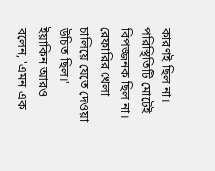কারণই ছিল না। পরিস্থিতিটি মোটেই বিপজ্জনক ছিল না। রেফারির খেলা চালিয়ে যেতে দেওয়া উচিত ছিল।'
ইয়াকিন আরও বলেন, 'এমন এক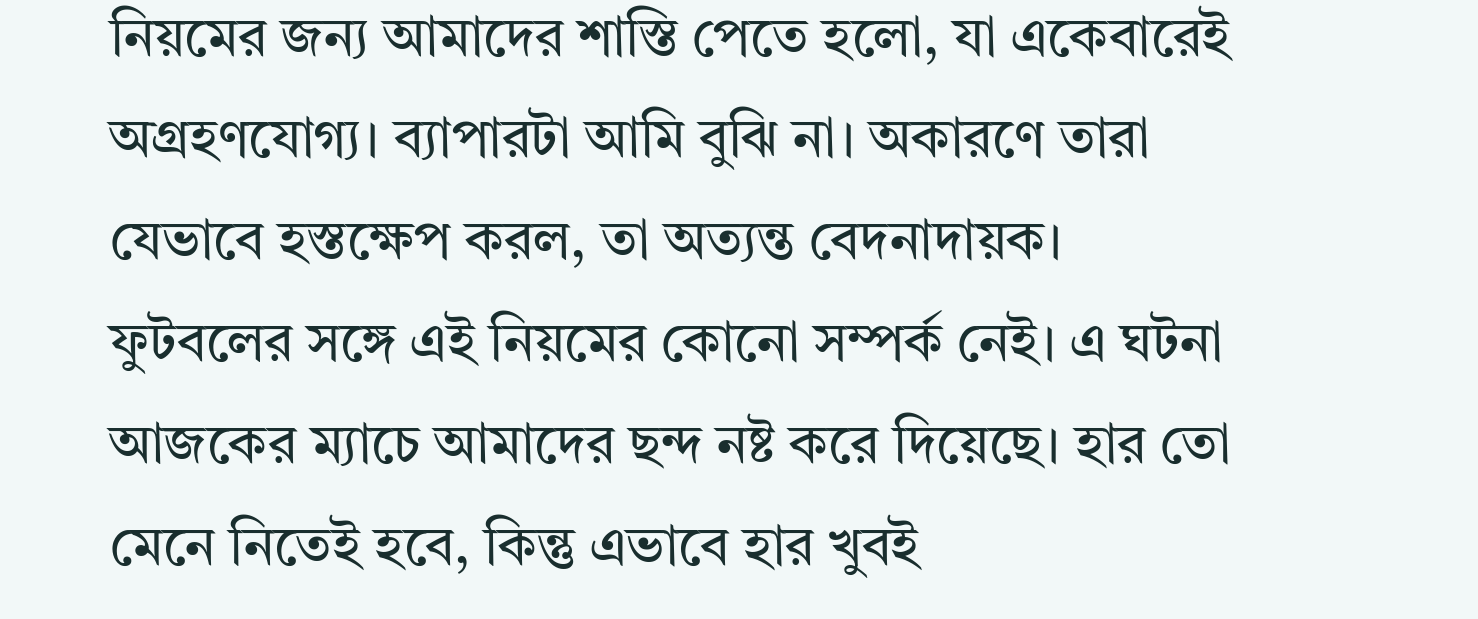নিয়মের জন্য আমাদের শাস্তি পেতে হলো, যা একেবারেই অগ্রহণযোগ্য। ব্যাপারটা আমি বুঝি না। অকারণে তারা যেভাবে হস্তক্ষেপ করল, তা অত্যন্ত বেদনাদায়ক। ফুটবলের সঙ্গে এই নিয়মের কোনো সম্পর্ক নেই। এ ঘটনা আজকের ম্যাচে আমাদের ছন্দ নষ্ট করে দিয়েছে। হার তো মেনে নিতেই হবে, কিন্তু এভাবে হার খুবই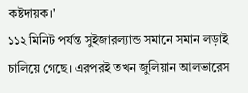কষ্টদায়ক।'
১১২ মিনিট পর্যন্ত সুইজারল্যান্ড সমানে সমান লড়াই চালিয়ে গেছে। এরপরই তখন জুলিয়ান আলভারেস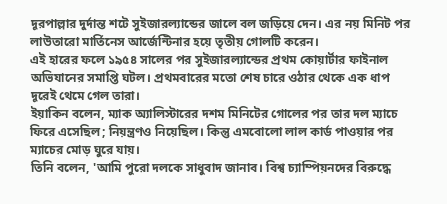দূরপাল্লার দুর্দান্ত শটে সুইজারল্যান্ডের জালে বল জড়িয়ে দেন। এর নয় মিনিট পর লাউতারো মার্তিনেস আর্জেন্টিনার হয়ে তৃতীয় গোলটি করেন।
এই হারের ফলে ১৯৫৪ সালের পর সুইজারল্যান্ডের প্রথম কোয়ার্টার ফাইনাল অভিযানের সমাপ্তি ঘটল। প্রথমবারের মতো শেষ চারে ওঠার থেকে এক ধাপ দূরেই থেমে গেল তারা।
ইয়াকিন বলেন, ম্যাক অ্যালিস্টারের দশম মিনিটের গোলের পর তার দল ম্যাচে ফিরে এসেছিল; নিয়ন্ত্রণও নিয়েছিল। কিন্তু এমবোলো লাল কার্ড পাওয়ার পর ম্যাচের মোড় ঘুরে যায়।
তিনি বলেন, 'আমি পুরো দলকে সাধুবাদ জানাব। বিশ্ব চ্যাম্পিয়নদের বিরুদ্ধে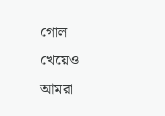গোল খেয়েও আমরা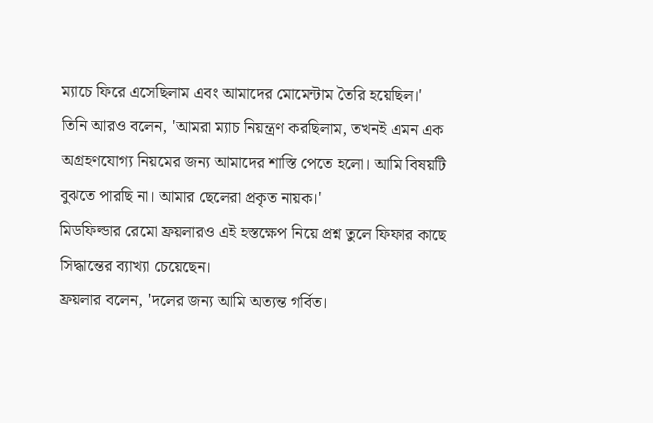ম্যাচে ফিরে এসেছিলাম এবং আমাদের মোমেন্টাম তৈরি হয়েছিল।'
তিনি আরও বলেন, 'আমরা ম্যাচ নিয়ন্ত্রণ করছিলাম, তখনই এমন এক অগ্রহণযোগ্য নিয়মের জন্য আমাদের শাস্তি পেতে হলো। আমি বিষয়টি বুঝতে পারছি না। আমার ছেলেরা প্রকৃত নায়ক।'
মিডফিল্ডার রেমো ফ্রয়লারও এই হস্তক্ষেপ নিয়ে প্রশ্ন তুলে ফিফার কাছে সিদ্ধান্তের ব্যাখ্যা চেয়েছেন।
ফ্রয়লার বলেন, 'দলের জন্য আমি অত্যন্ত গর্বিত।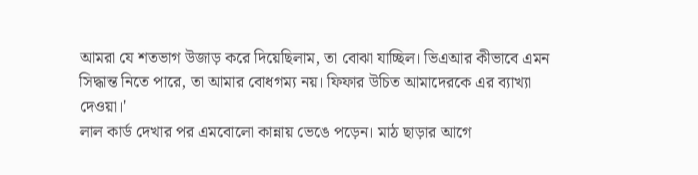আমরা যে শতভাগ উজাড় করে দিয়েছিলাম, তা বোঝা যাচ্ছিল। ভিএআর কীভাবে এমন সিদ্ধান্ত নিতে পারে, তা আমার বোধগম্য নয়। ফিফার উচিত আমাদেরকে এর ব্যাখ্যা দেওয়া।'
লাল কার্ড দেখার পর এমবোলো কান্নায় ভেঙে পড়েন। মাঠ ছাড়ার আগে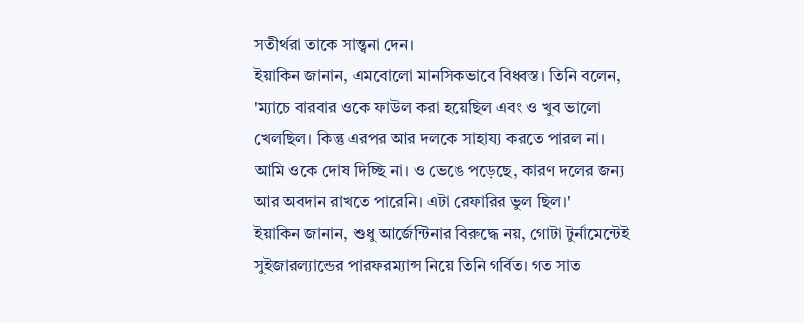সতীর্থরা তাকে সান্ত্বনা দেন।
ইয়াকিন জানান, এমবোলো মানসিকভাবে বিধ্বস্ত। তিনি বলেন, 'ম্যাচে বারবার ওকে ফাউল করা হয়েছিল এবং ও খুব ভালো খেলছিল। কিন্তু এরপর আর দলকে সাহায্য করতে পারল না। আমি ওকে দোষ দিচ্ছি না। ও ভেঙে পড়েছে, কারণ দলের জন্য আর অবদান রাখতে পারেনি। এটা রেফারির ভুল ছিল।'
ইয়াকিন জানান, শুধু আর্জেন্টিনার বিরুদ্ধে নয়, গোটা টুর্নামেন্টেই সুইজারল্যান্ডের পারফরম্যান্স নিয়ে তিনি গর্বিত। গত সাত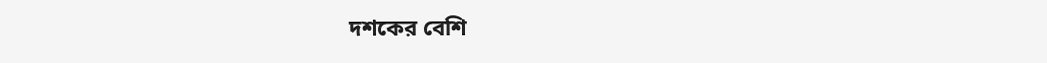দশকের বেশি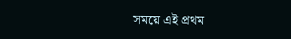সময়ে এই প্রথম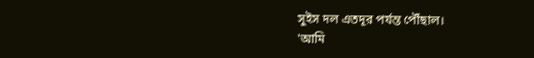সুইস দল এতদূর পর্যন্ত পৌঁছাল।
'আমি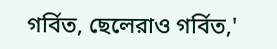গর্বিত, ছেলেরাও গর্বিত,'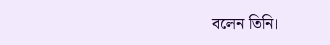বলেন তিনি।